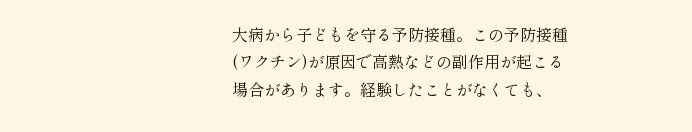大病から子どもを守る予防接種。この予防接種(ワクチン)が原因で高熱などの副作用が起こる場合があります。経験したことがなくても、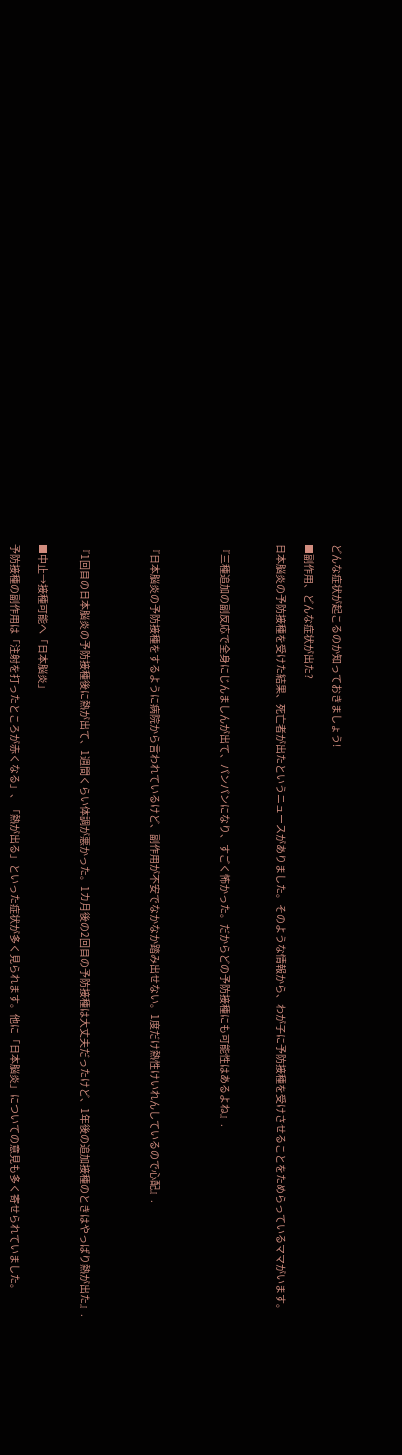どんな症状が起こるのか知っておきましょう!

■副作用、どんな症状が出た?

日本脳炎の予防接種を受けた結果、死亡者が出たというニュースがありました。そのような情報から、わが子に予防接種を受けさせることをためらっているママがいます。



『三種追加の副反応で全身にじんましんが出て、パンパンになり、すごく怖かった。だからどの予防接種にも可能性はあるよね』.




『日本脳炎の予防接種をするように病院から言われているけど、副作用が不安でなかなか踏み出せない。1度だけ熱性けいれんしているので心配』.




『1回目の日本脳炎の予防接種後に熱が出て、1週間くらい体調が悪かった。1カ月後の2回目の予防接種は大丈夫だったけど、1年後の追加接種のときはやっぱり熱が出た』.


■中止→接種可能へ「日本脳炎」

予防接種の副作用は「注射を打ったところが赤くなる」、「熱が出る」といった症状が多く見られます。他に「日本脳炎」についての意見も多く寄せられていました。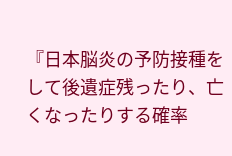『日本脳炎の予防接種をして後遺症残ったり、亡くなったりする確率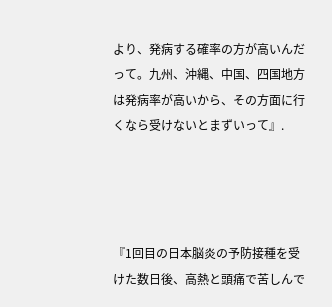より、発病する確率の方が高いんだって。九州、沖縄、中国、四国地方は発病率が高いから、その方面に行くなら受けないとまずいって』.




『1回目の日本脳炎の予防接種を受けた数日後、高熱と頭痛で苦しんで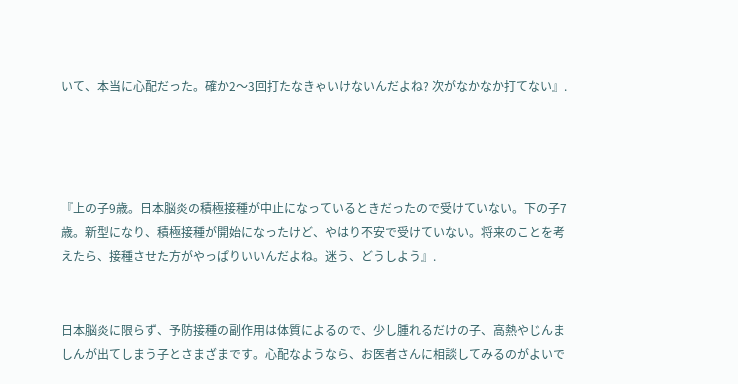いて、本当に心配だった。確か2〜3回打たなきゃいけないんだよね? 次がなかなか打てない』.




『上の子9歳。日本脳炎の積極接種が中止になっているときだったので受けていない。下の子7歳。新型になり、積極接種が開始になったけど、やはり不安で受けていない。将来のことを考えたら、接種させた方がやっぱりいいんだよね。迷う、どうしよう』.


日本脳炎に限らず、予防接種の副作用は体質によるので、少し腫れるだけの子、高熱やじんましんが出てしまう子とさまざまです。心配なようなら、お医者さんに相談してみるのがよいで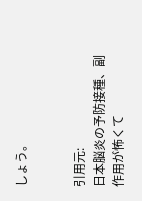しょう。


引用元:
日本脳炎の予防接種、副作用が怖くて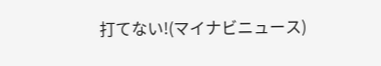打てない!(マイナビニュース)